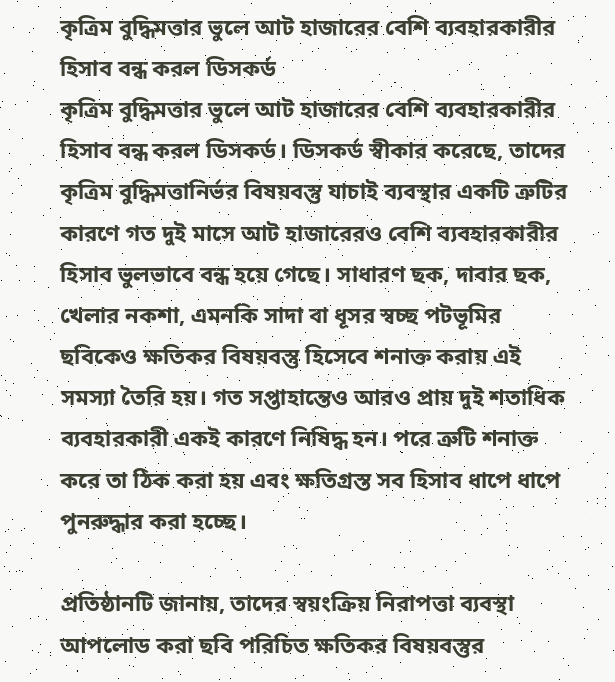কৃত্রিম বুদ্ধিমত্তার ভুলে আট হাজারের বেশি ব্যবহারকারীর হিসাব বন্ধ করল ডিসকর্ড
কৃত্রিম বুদ্ধিমত্তার ভুলে আট হাজারের বেশি ব্যবহারকারীর হিসাব বন্ধ করল ডিসকর্ড। ডিসকর্ড স্বীকার করেছে, তাদের কৃত্রিম বুদ্ধিমত্তানির্ভর বিষয়বস্তু যাচাই ব্যবস্থার একটি ত্রুটির কারণে গত দুই মাসে আট হাজারেরও বেশি ব্যবহারকারীর হিসাব ভুলভাবে বন্ধ হয়ে গেছে। সাধারণ ছক, দাবার ছক, খেলার নকশা, এমনকি সাদা বা ধূসর স্বচ্ছ পটভূমির ছবিকেও ক্ষতিকর বিষয়বস্তু হিসেবে শনাক্ত করায় এই সমস্যা তৈরি হয়। গত সপ্তাহান্তেও আরও প্রায় দুই শতাধিক ব্যবহারকারী একই কারণে নিষিদ্ধ হন। পরে ত্রুটি শনাক্ত করে তা ঠিক করা হয় এবং ক্ষতিগ্রস্ত সব হিসাব ধাপে ধাপে পুনরুদ্ধার করা হচ্ছে।

প্রতিষ্ঠানটি জানায়, তাদের স্বয়ংক্রিয় নিরাপত্তা ব্যবস্থা আপলোড করা ছবি পরিচিত ক্ষতিকর বিষয়বস্তুর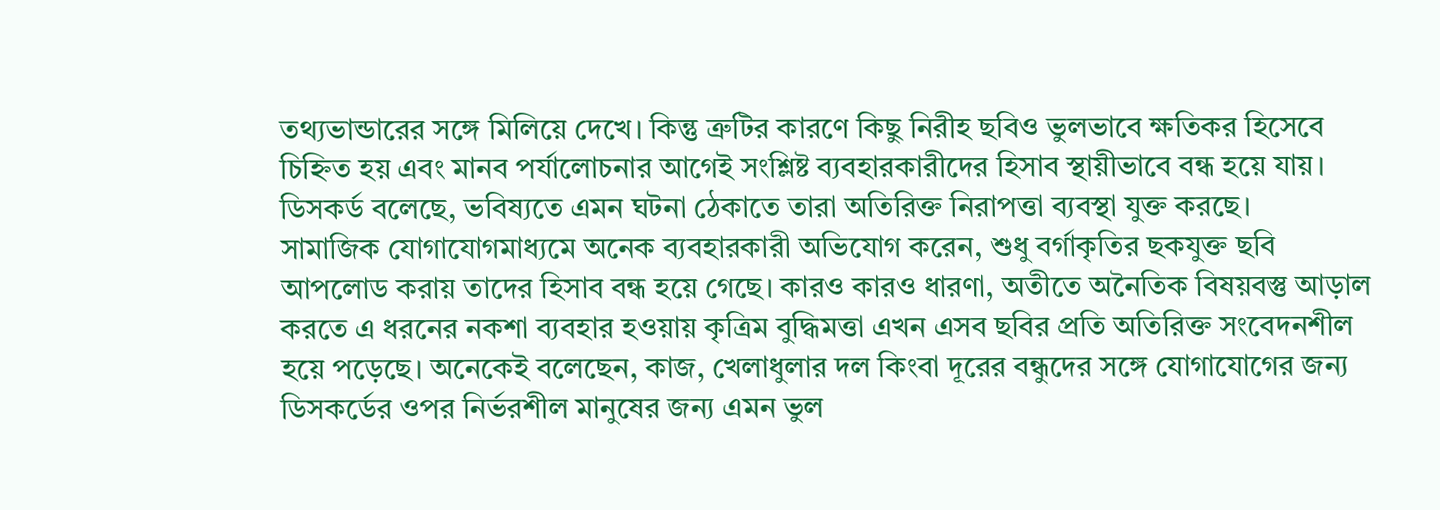তথ্যভান্ডারের সঙ্গে মিলিয়ে দেখে। কিন্তু ত্রুটির কারণে কিছু নিরীহ ছবিও ভুলভাবে ক্ষতিকর হিসেবে চিহ্নিত হয় এবং মানব পর্যালোচনার আগেই সংশ্লিষ্ট ব্যবহারকারীদের হিসাব স্থায়ীভাবে বন্ধ হয়ে যায়। ডিসকর্ড বলেছে, ভবিষ্যতে এমন ঘটনা ঠেকাতে তারা অতিরিক্ত নিরাপত্তা ব্যবস্থা যুক্ত করছে।
সামাজিক যোগাযোগমাধ্যমে অনেক ব্যবহারকারী অভিযোগ করেন, শুধু বর্গাকৃতির ছকযুক্ত ছবি আপলোড করায় তাদের হিসাব বন্ধ হয়ে গেছে। কারও কারও ধারণা, অতীতে অনৈতিক বিষয়বস্তু আড়াল করতে এ ধরনের নকশা ব্যবহার হওয়ায় কৃত্রিম বুদ্ধিমত্তা এখন এসব ছবির প্রতি অতিরিক্ত সংবেদনশীল হয়ে পড়েছে। অনেকেই বলেছেন, কাজ, খেলাধুলার দল কিংবা দূরের বন্ধুদের সঙ্গে যোগাযোগের জন্য ডিসকর্ডের ওপর নির্ভরশীল মানুষের জন্য এমন ভুল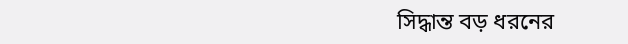সিদ্ধান্ত বড় ধরনের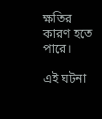ক্ষতির কারণ হতে পারে।

এই ঘটনা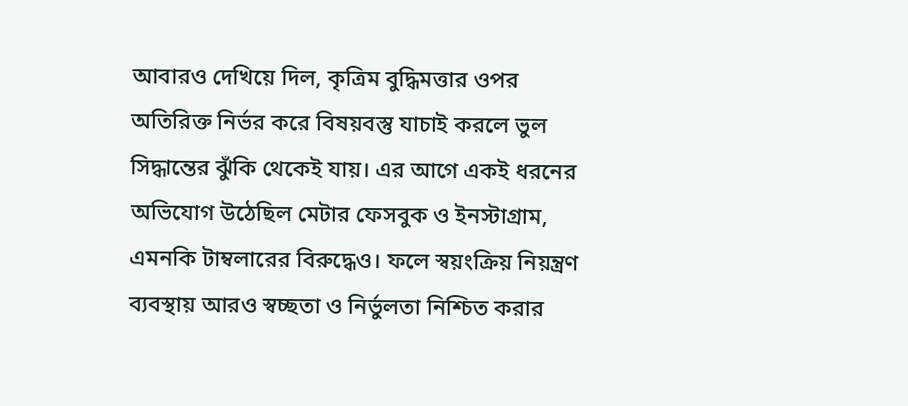আবারও দেখিয়ে দিল, কৃত্রিম বুদ্ধিমত্তার ওপর অতিরিক্ত নির্ভর করে বিষয়বস্তু যাচাই করলে ভুল সিদ্ধান্তের ঝুঁকি থেকেই যায়। এর আগে একই ধরনের অভিযোগ উঠেছিল মেটার ফেসবুক ও ইনস্টাগ্রাম, এমনকি টাম্বলারের বিরুদ্ধেও। ফলে স্বয়ংক্রিয় নিয়ন্ত্রণ ব্যবস্থায় আরও স্বচ্ছতা ও নির্ভুলতা নিশ্চিত করার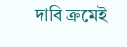দাবি ক্রমেই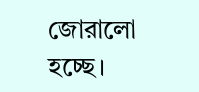জোরালো হচ্ছে।